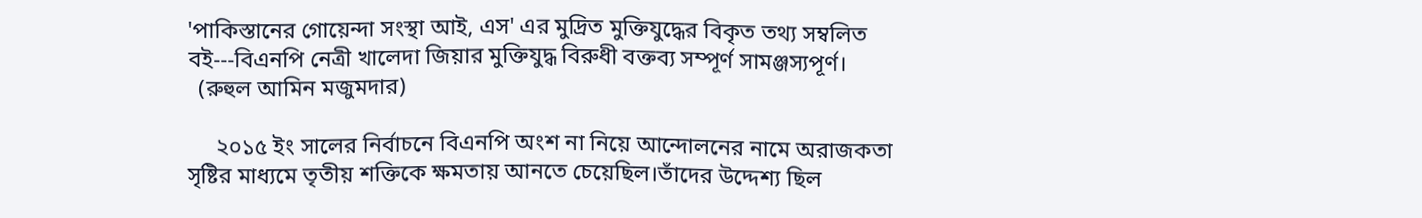'পাকিস্তানের গোয়েন্দা সংস্থা আই, এস' এর মুদ্রিত মুক্তিযুদ্ধের বিকৃত তথ্য সম্বলিত বই---বিএনপি নেত্রী খালেদা জিয়ার মুক্তিযুদ্ধ বিরুধী বক্তব্য সম্পূর্ণ সামঞ্জস্যপূর্ণ।
  (রুহুল আমিন মজুমদার)

     ২০১৫ ইং সালের নির্বাচনে বিএনপি অংশ না নিয়ে আন্দোলনের নামে অরাজকতা সৃষ্টির মাধ্যমে তৃতীয় শক্তিকে ক্ষমতায় আনতে চেয়েছিল।তাঁদের উদ্দেশ্য ছিল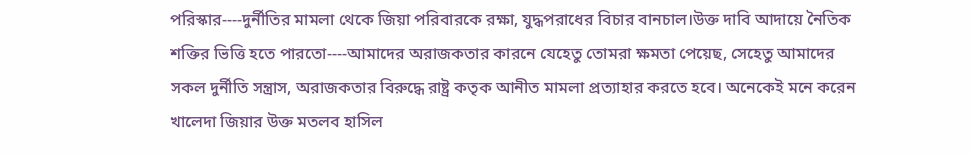পরিস্কার----দুর্নীতির মামলা থেকে জিয়া পরিবারকে রক্ষা, যুদ্ধপরাধের বিচার বানচাল।উক্ত দাবি আদায়ে নৈতিক শক্তির ভিত্তি হতে পারতো----আমাদের অরাজকতার কারনে যেহেতু তোমরা ক্ষমতা পেয়েছ, সেহেতু আমাদের সকল দুর্নীতি সন্ত্রাস, অরাজকতার বিরুদ্ধে রাষ্ট্র কতৃক আনীত মামলা প্রত্যাহার করতে হবে। অনেকেই মনে করেন খালেদা জিয়ার উক্ত মতলব হাসিল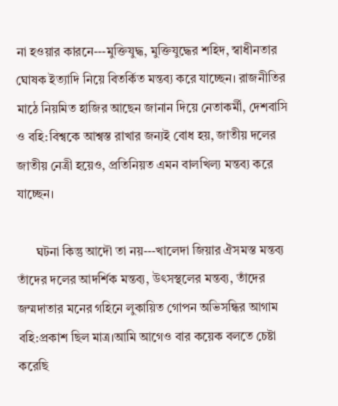না হওয়ার কারনে---মুক্তিযুদ্ধ, মুক্তিযুদ্ধের শহিদ, স্বাধীনতার ঘোষক ইত্যাদি নিয়ে বিতর্কিত মন্তব্য করে যাচ্ছেন। রাজনীতির মাঠে নিয়মিত হাজির আছেন জানান দিয়ে নেতাকর্মী, দেশবাসি ও বহি:বিশ্বকে আশ্বস্ত রাখার জন্যই বোধ হয়, জাতীয় দলের জাতীয় নেত্রী হয়েও, প্রতিনিয়ত এমন বালখিল্য মন্তব্য করে যাচ্ছেন।

      ঘটনা কিন্তু আদৌ তা নয়---খালেদা জিয়ার ঐসমস্ত মন্তব্য তাঁদের দলের আদর্শিক মন্তব্য, উৎসস্থলের মন্তব্য, তাঁদের জম্মদাতার মনের গহিনে লুকায়িত গোপন অভিসন্ধির আগাম বহি:প্রকাশ ছিল মাত্র।আমি আগেও বার কয়েক বলতে চেষ্টা করেছি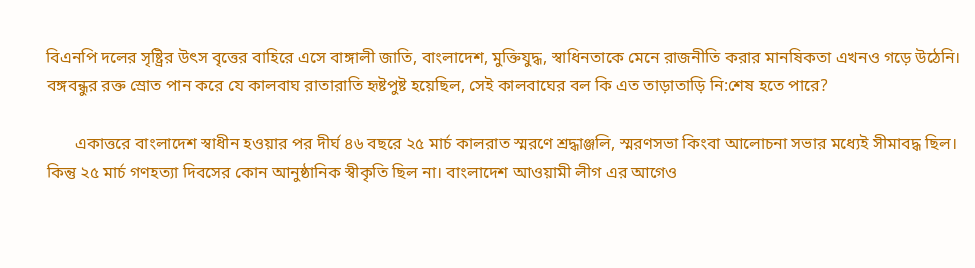বিএনপি দলের সৃষ্ট্রির উৎস বৃত্তের বাহিরে এসে বাঙ্গালী জাতি, বাংলাদেশ, মুক্তিযুদ্ধ, স্বাধিনতাকে মেনে রাজনীতি করার মানষিকতা এখনও গড়ে উঠেনি। বঙ্গবন্ধুর রক্ত স্রোত পান করে যে কালবাঘ রাতারাতি হৃষ্টপুষ্ট হয়েছিল, সেই কালবাঘের বল কি এত তাড়াতাড়ি নি:শেষ হতে পারে?

       একাত্তরে বাংলাদেশ স্বাধীন হওয়ার পর দীর্ঘ ৪৬ বছরে ২৫ মার্চ কালরাত স্মরণে শ্রদ্ধাঞ্জলি, স্মরণসভা কিংবা আলোচনা সভার মধ্যেই সীমাবদ্ধ ছিল। কিন্তু ২৫ মার্চ গণহত্যা দিবসের কোন আনুষ্ঠানিক স্বীকৃতি ছিল না। বাংলাদেশ আওয়ামী লীগ এর আগেও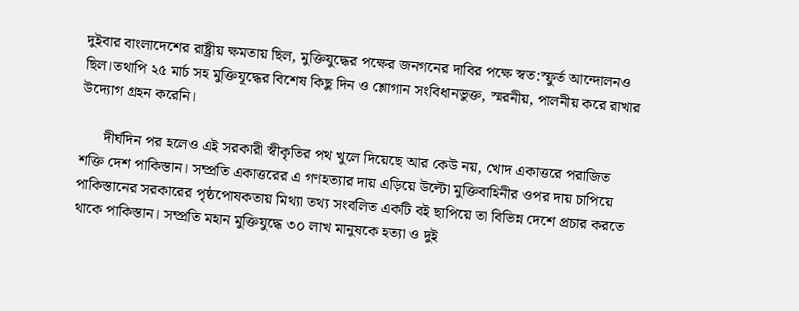দুইবার বাংলাদেশের রাষ্ট্রীয় ক্ষমতায় ছিল, মুক্তিযুদ্ধের পক্ষের জনগনের দাবির পক্ষে স্বত:স্ফুর্ত আন্দোলনও ছিল।তথাপি ২৫ মার্চ সহ মুক্তিযূদ্ধের বিশেষ কিছু দিন ও শ্লোগান সংবিধানভুক্ত, স্মরনীয়, পালনীয় করে রাখার উদ্যোগ গ্রহন করেনি।

      দীর্ঘদিন পর হলেও এই সরকারী স্বীকৃতির পথ খুলে দিয়েছে আর কেউ নয়, খোদ একাত্তরে পরাজিত শক্তি দেশ পাকিস্তান। সম্প্রতি একাত্তরের এ গণহত্যার দায় এড়িয়ে উল্টো মুক্তিবাহিনীর ওপর দায় চাপিয়ে পাকিস্তানের সরকারের পৃষ্ঠপোষকতায় মিথ্যা তথ্য সংবলিত একটি বই ছাপিয়ে তা বিভিন্ন দেশে প্রচার করতে থাকে পাকিস্তান। সম্প্রতি মহান মুক্তিযুদ্ধে ৩০ লাখ মানুষকে হত্যা ও দুই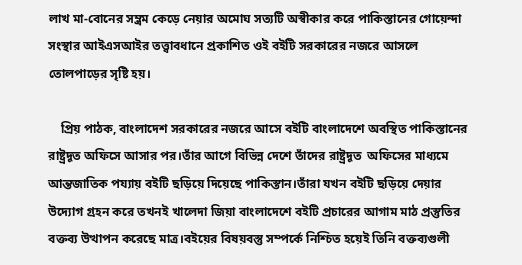লাখ মা-বোনের সম্ভ্রম কেড়ে নেয়ার অমোঘ সত্যটি অস্বীকার করে পাকিস্তানের গোয়েন্দা সংস্থার আইএসআইর তত্ত্বাবধানে প্রকাশিত ওই বইটি সরকারের নজরে আসলে তোলপাড়ের সৃষ্টি হয়।

    প্রিয় পাঠক, বাংলাদেশ সরকারের নজরে আসে বইটি বাংলাদেশে অবস্থিত পাকিস্তানের রাষ্ট্রদূত অফিসে আসার পর।তাঁর আগে বিভিন্ন দেশে তাঁদের রাষ্ট্রদূত  অফিসের মাধ্যমে আন্তজাতিক পয্যায় বইটি ছড়িয়ে দিয়েছে পাকিস্তান।তাঁরা যখন বইটি ছড়িয়ে দেয়ার উদ্যোগ গ্রহন করে তখনই খালেদা জিয়া বাংলাদেশে বইটি প্রচারের আগাম মাঠ প্রস্তুতির বক্তব্য উত্থাপন করেছে মাত্র।বইয়ের বিষয়বস্তু সম্পর্কে নিশ্চিত হয়েই তিনি বক্তব্যগুলী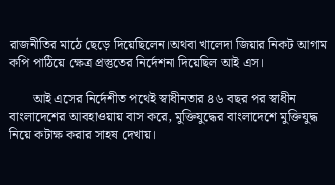রাজনীতির মাঠে ছেড়ে দিয়েছিলেন।অথবা খালেদা জিয়ার নিকট আগাম কপি পাঠিয়ে ক্ষেত্র প্রস্তুতের নির্দেশনা দিয়েছিল আই এস।

       আই এসের নির্দেশীত পথেই স্বাধীনতার ৪৬ বছর পর স্বাধীন বাংলাদেশের আবহাওয়ায় বাস করে, মুক্তিযুদ্ধের বাংলাদেশে মুক্তিযুদ্ধ নিয়ে কটাক্ষ করার সাহষ দেখায়।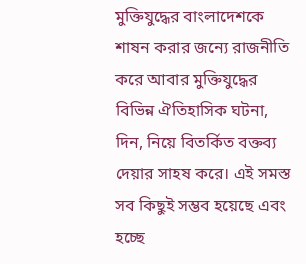মুক্তিযুদ্ধের বাংলাদেশকে শাষন করার জন্যে রাজনীতি করে আবার মুক্তিযুদ্ধের বিভিন্ন ঐতিহাসিক ঘটনা, দিন, নিয়ে বিতর্কিত বক্তব্য দেয়ার সাহষ করে। এই সমস্ত সব কিছুই সম্ভব হয়েছে এবং হচ্ছে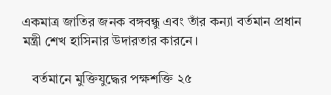একমাত্র জাতির জনক বঙ্গবন্ধু এবং তাঁর কন্যা বর্তমান প্রধান মন্ত্রী শেখ হাসিনার উদারতার কারনে।

   বর্তমানে মুক্তিযুদ্ধের পক্ষশক্তি ২৫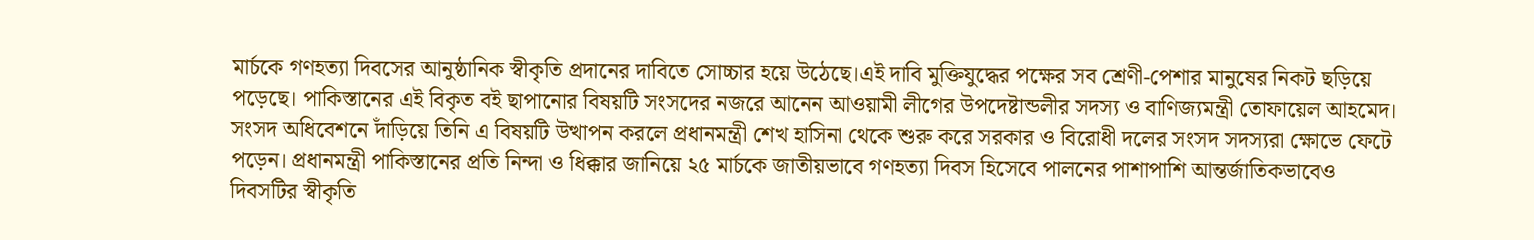মার্চকে গণহত্যা দিবসের আনুষ্ঠানিক স্বীকৃতি প্রদানের দাবিতে সোচ্চার হয়ে উঠেছে।এই দাবি মুক্তিযুদ্ধের পক্ষের সব শ্রেণী-পেশার মানুষের নিকট ছড়িয়ে পড়েছে। পাকিস্তানের এই বিকৃত বই ছাপানোর বিষয়টি সংসদের নজরে আনেন আওয়ামী লীগের উপদেষ্টান্ডলীর সদস্য ও বাণিজ্যমন্ত্রী তোফায়েল আহমেদ। সংসদ অধিবেশনে দাঁড়িয়ে তিনি এ বিষয়টি উত্থাপন করলে প্রধানমন্ত্রী শেখ হাসিনা থেকে শুরু করে সরকার ও বিরোধী দলের সংসদ সদস্যরা ক্ষোভে ফেটে পড়েন। প্রধানমন্ত্রী পাকিস্তানের প্রতি নিন্দা ও ধিক্কার জানিয়ে ২৫ মার্চকে জাতীয়ভাবে গণহত্যা দিবস হিসেবে পালনের পাশাপাশি আন্তর্জাতিকভাবেও দিবসটির স্বীকৃতি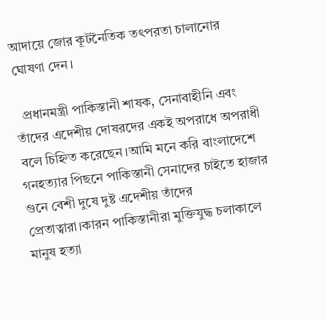আদায়ে জোর কূটনৈতিক তৎপরতা চালানোর ঘোষণা দেন।

  প্রধানমন্ত্রী পাকিস্তানী শাষক, সেনাবাহীনি এবং তাঁদের এদেশীয় দোষরদের একই অপরাধে অপরাধী বলে চিহ্নিত করেছেন।আমি মনে করি বাংলাদেশে গনহত্যার পিছনে পাকিস্তানী সেনাদের চাইতে হাজার গুনে বেশী দুষে দুষ্ট এদেশীয় তাঁদের প্রেতাত্বারা।কারন পাকিস্তানীরা মুক্তিযুদ্ধ চলাকালে মানুষ হত্যা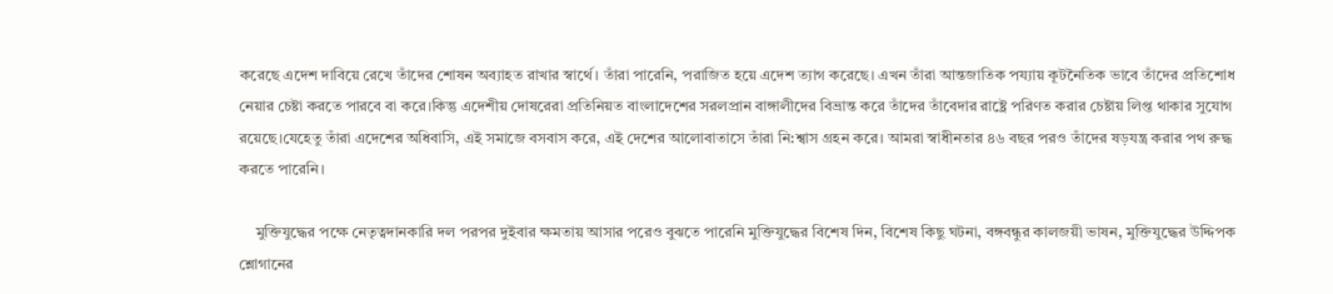করেছে এদেশ দাবিয়ে রেখে তাঁদের শোষন অব্যাহত রাখার স্বার্থে। তাঁরা পারেনি, পরাজিত হয়ে এদেশ ত্যাগ করেছে। এখন তাঁরা আন্তজাতিক পয্যায় কূটনৈতিক ভাবে তাঁদের প্রতিশোধ নেয়ার চেষ্টা করতে পারবে বা করে।কিন্তু এদেশীয় দোষরেরা প্রতিনিয়ত বাংলাদেশের সরলপ্রান বাঙ্গালীদের বিভ্রান্ত করে তাঁদের তাঁবেদার রাষ্ট্রে পরিণত করার চেষ্টায় লিপ্ত থাকার সুযোগ রয়েছে।যেহেতু তাঁরা এদেশের অধিবাসি, এই সমাজে বসবাস করে, এই দেশের আলোবাতাসে তাঁরা নি:শ্বাস গ্রহন করে। আমরা স্বাধীনতার ৪৬ বছর পরও তাঁদের ষড়যন্ত্র করার পথ রুদ্ধ করতে পারেনি।

    মুক্তিযুদ্ধের পক্ষে নেতৃত্বদানকারি দল পরপর দুইবার ক্ষমতায় আসার পরেও বুঝতে পারেনি মুক্তিযুদ্ধের বিশেষ দিন, বিশেষ কিছু ঘটনা, বঙ্গবন্ধুর কালজয়ী ভাষন, মুক্তিযুদ্ধের উদ্দিপক শ্লোগানের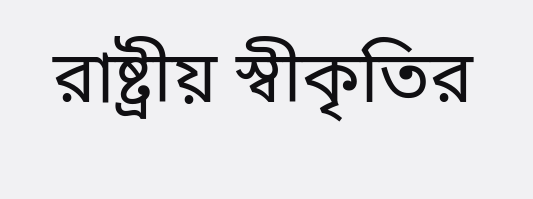রাষ্ট্রীয় স্বীকৃতির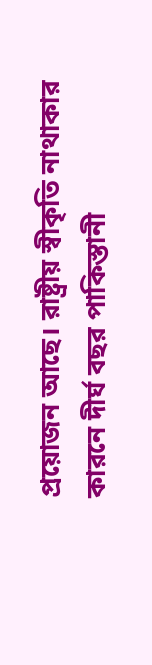প্রয়োজন আছে। রাষ্ট্রীয় স্বীকৃতি নাথাকার কারনে দীর্ঘ বছর পাকিস্তানী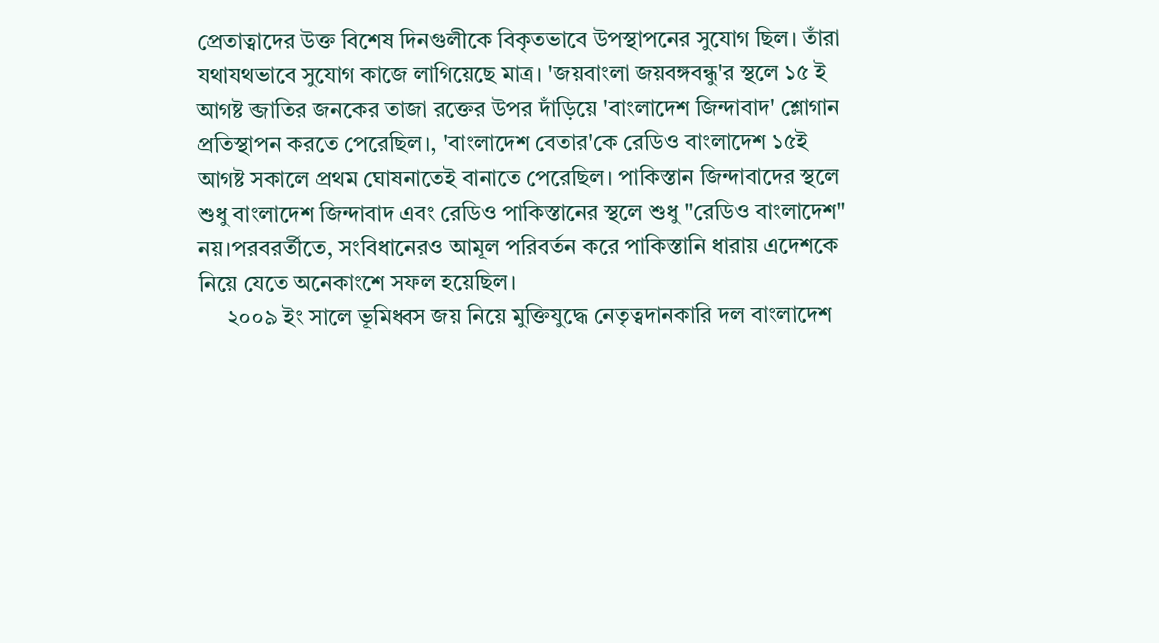প্রেতাত্বাদের উক্ত বিশেষ দিনগুলীকে বিকৃতভাবে উপস্থাপনের সুযোগ ছিল। তাঁরা যথাযথভাবে সুযোগ কাজে লাগিয়েছে মাত্র। 'জয়বাংলা জয়বঙ্গবন্ধু'র স্থলে ১৫ ই আগষ্ট ব্জাতির জনকের তাজা রক্তের উপর দাঁড়িয়ে 'বাংলাদেশ জিন্দাবাদ' শ্লোগান প্রতিস্থাপন করতে পেরেছিল।, 'বাংলাদেশ বেতার'কে রেডিও বাংলাদেশ ১৫ই আগষ্ট সকালে প্রথম ঘোষনাতেই বানাতে পেরেছিল। পাকিস্তান জিন্দাবাদের স্থলে শুধু বাংলাদেশ জিন্দাবাদ এবং রেডিও পাকিস্তানের স্থলে শুধু "রেডিও বাংলাদেশ" নয়।পরবরর্তীতে, সংবিধানেরও আমূল পরিবর্তন করে পাকিস্তানি ধারায় এদেশকে নিয়ে যেতে অনেকাংশে সফল হয়েছিল।
     ২০০৯ ইং সালে ভূমিধ্বস জয় নিয়ে মুক্তিযুদ্ধে নেতৃত্বদানকারি দল বাংলাদেশ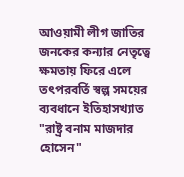আওয়ামী লীগ জাতির জনকের কন্যার নেতৃত্বে ক্ষমতায় ফিরে এলে তৎপরবর্তি স্বল্প সময়ের ব্যবধানে ইতিহাসখ্যাত  "রাষ্ট্র বনাম মাজদার হোসেন"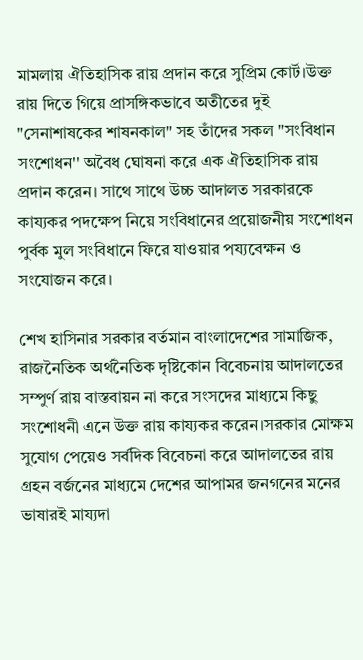মামলায় ঐতিহাসিক রায় প্রদান করে সুপ্রিম কোর্ট।উক্ত রায় দিতে গিয়ে প্রাসঙ্গিকভাবে অতীতের দুই "সেনাশাষকের শাষনকাল" সহ তাঁদের সকল "সংবিধান সংশোধন'' অবৈধ ঘোষনা করে এক ঐতিহাসিক রায় প্রদান করেন। সাথে সাথে উচ্চ আদালত সরকারকে কায্যকর পদক্ষেপ নিয়ে সংবিধানের প্রয়োজনীয় সংশোধন পুর্বক মুল সংবিধানে ফিরে যাওয়ার পয্যবেক্ষন ও সংযোজন করে।

শেখ হাসিনার সরকার বর্তমান বাংলাদেশের সামাজিক, রাজনৈতিক অর্থনৈতিক দৃষ্টিকোন বিবেচনায় আদালতের সম্পুর্ণ রায় বাস্তবায়ন না করে সংসদের মাধ্যমে কিছু সংশোধনী এনে উক্ত রায় কায্যকর করেন।সরকার মোক্ষম সুযোগ পেয়েও সর্বদিক বিবেচনা করে আদালতের রায় গ্রহন বর্জনের মাধ্যমে দেশের আপামর জনগনের মনের ভাষারই মায্যদা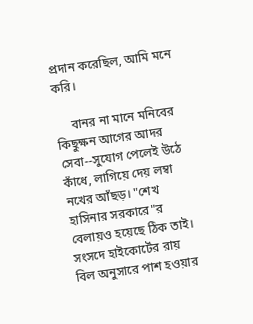প্রদান করেছিল, আমি মনে করি।

     বানর না মানে মনিবের কিছুক্ষন আগের আদর সেবা--সুযোগ পেলেই উঠে কাঁধে, লাগিয়ে দেয় লম্বা নখের আঁছড়। "শেখ হাসিনার সরকারে"র বেলায়ও হয়েছে ঠিক তাই। সংসদে হাইকোর্টের রায় বিল অনুসারে পাশ হওয়ার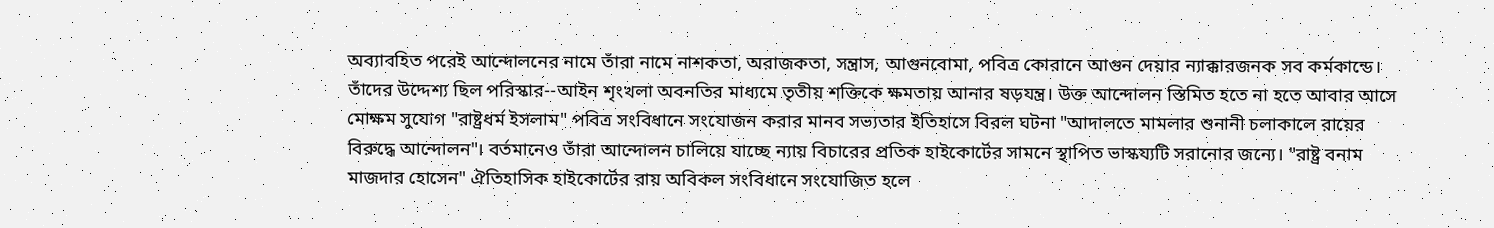অব্যাবহিত পরেই আন্দোলনের নামে তাঁরা নামে নাশকতা, অরাজকতা, সন্ত্রাস, আগুনবোমা, পবিত্র কোরানে আগুন দেয়ার ন্যাক্কারজনক সব কর্মকান্ডে। তাঁদের উদ্দেশ্য ছিল পরিস্কার--আইন শৃংখলা অবনতির মাধ্যমে তৃতীয় শক্তিকে ক্ষমতায় আনার ষড়যন্ত্র। উক্ত আন্দোলন স্তিমিত হতে না হতে আবার আসে মোক্ষম সুযোগ "রাষ্ট্রধর্ম ইসলাম" পবিত্র সংবিধানে সংযোজন করার মানব সভ্যতার ইতিহাসে বিরল ঘটনা "আদালতে মামলার শুনানী চলাকালে রায়ের বিরুদ্ধে আন্দোলন"। বর্তমানেও তাঁরা আন্দোলন চালিয়ে যাচ্ছে ন্যায় বিচারের প্রতিক হাইকোর্টের সামনে স্থাপিত ভাস্কয্যটি সরানোর জন্যে। "রাষ্ট্র বনাম মাজদার হোসেন" ঐতিহাসিক হাইকোর্টের রায় অবিকল সংবিধানে সংযোজিত হলে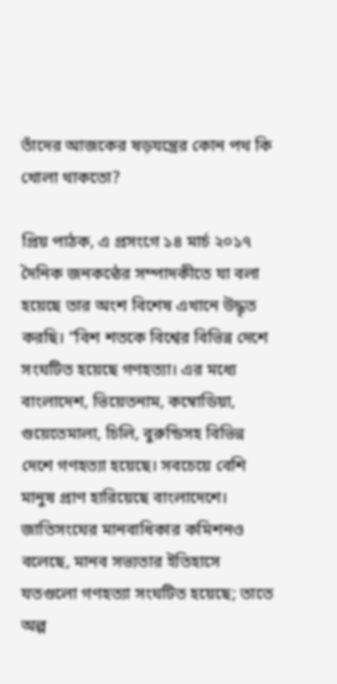তাঁদের আজকের ষড়যন্ত্রের কোন পথ কি খোলা থাকতো?

প্রিয় পাঠক, এ প্রসংগে ১৪ মার্চ ২০১৭ দৈনিক জনকন্ঠের সম্পাদকীতে যা বলা হয়েছে তার অংশ বিশেষ এখানে উদ্ধৃত করছি। “বিশ শতকে বিশ্বের বিভিন্ন দেশে সংঘটিত হয়েছে গণহত্যা। এর মধ্যে বাংলাদেশ, ভিয়েতনাম, কম্বোডিয়া, গুয়েতেমালা, চিলি, বুরুন্ডিসহ বিভিন্ন দেশে গণহত্যা হয়েছে। সবচেয়ে বেশি মানুষ প্রাণ হারিয়েছে বাংলাদেশে। জাতিসংঘের মানবাধিকার কমিশনও বলেছে, মানব সভ্যতার ইতিহাসে যতগুলো গণহত্যা সংঘটিত হয়েছে; তাতে অল্প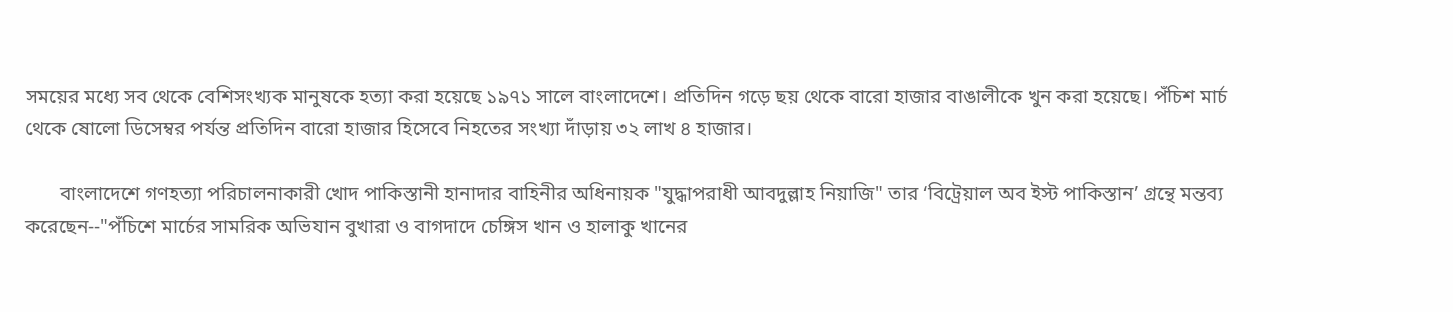সময়ের মধ্যে সব থেকে বেশিসংখ্যক মানুষকে হত্যা করা হয়েছে ১৯৭১ সালে বাংলাদেশে। প্রতিদিন গড়ে ছয় থেকে বারো হাজার বাঙালীকে খুন করা হয়েছে। পঁচিশ মার্চ থেকে ষোলো ডিসেম্বর পর্যন্ত প্রতিদিন বারো হাজার হিসেবে নিহতের সংখ্যা দাঁড়ায় ৩২ লাখ ৪ হাজার।

       বাংলাদেশে গণহত্যা পরিচালনাকারী খোদ পাকিস্তানী হানাদার বাহিনীর অধিনায়ক "যুদ্ধাপরাধী আবদুল্লাহ নিয়াজি" তার ‘বিট্রেয়াল অব ইস্ট পাকিস্তান’ গ্রন্থে মন্তব্য করেছেন--"পঁচিশে মার্চের সামরিক অভিযান বুখারা ও বাগদাদে চেঙ্গিস খান ও হালাকু খানের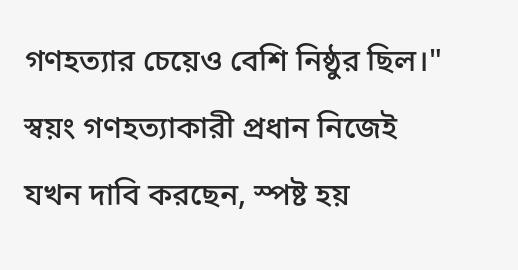গণহত্যার চেয়েও বেশি নিষ্ঠুর ছিল।" স্বয়ং গণহত্যাকারী প্রধান নিজেই যখন দাবি করছেন, স্পষ্ট হয়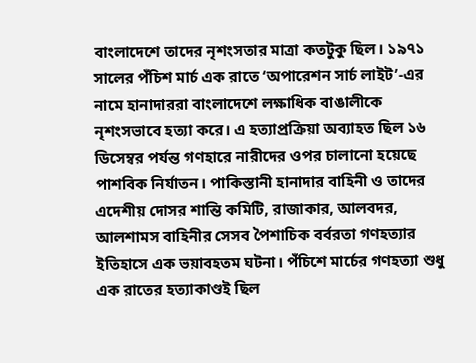বাংলাদেশে তাদের নৃশংসতার মাত্রা কতটুকু ছিল। ১৯৭১ সালের পঁচিশ মার্চ এক রাতে ‘অপারেশন সার্চ লাইট’-এর নামে হানাদাররা বাংলাদেশে লক্ষাধিক বাঙালীকে নৃশংসভাবে হত্যা করে। এ হত্যাপ্রক্রিয়া অব্যাহত ছিল ১৬ ডিসেম্বর পর্যন্ত গণহারে নারীদের ওপর চালানো হয়েছে পাশবিক নির্যাতন। পাকিস্তানী হানাদার বাহিনী ও তাদের এদেশীয় দোসর শান্তি কমিটি, রাজাকার, আলবদর, আলশামস বাহিনীর সেসব পৈশাচিক বর্বরতা গণহত্যার ইতিহাসে এক ভয়াবহতম ঘটনা। পঁচিশে মার্চের গণহত্যা শুধু এক রাতের হত্যাকাণ্ডই ছিল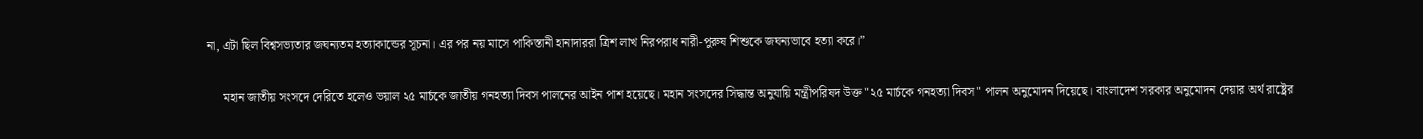না, এটা ছিল বিশ্বসভ্যতার জঘন্যতম হত্যাকান্ডের সূচনা। এর পর নয় মাসে পাকিস্তানী হানাদাররা ত্রিশ লাখ নিরপরাধ নারী-পুরুষ শিশুকে জঘন্যভাবে হত্যা করে।”

     মহান জাতীয় সংসদে দেরিতে হলেও ভয়াল ২৫ মার্চকে জাতীয় গনহত্যা দিবস পালনের আইন পাশ হয়েছে। মহান সংসদের সিদ্ধান্ত অনুযায়ি মন্ত্রীপরিষদ উক্ত "২৫ মার্চকে গনহত্যা দিবস" পালন অনুমোদন দিয়েছে। বাংলাদেশ সরকার অনুমোদন দেয়ার অর্থ রাষ্ট্রের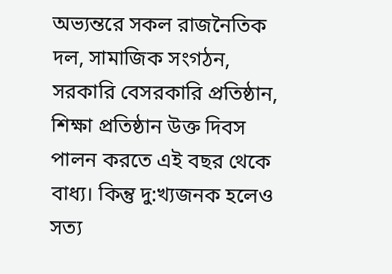অভ্যন্তরে সকল রাজনৈতিক দল, সামাজিক সংগঠন, সরকারি বেসরকারি প্রতিষ্ঠান, শিক্ষা প্রতিষ্ঠান উক্ত দিবস পালন করতে এই বছর থেকে বাধ্য। কিন্তু দু:খ্যজনক হলেও সত্য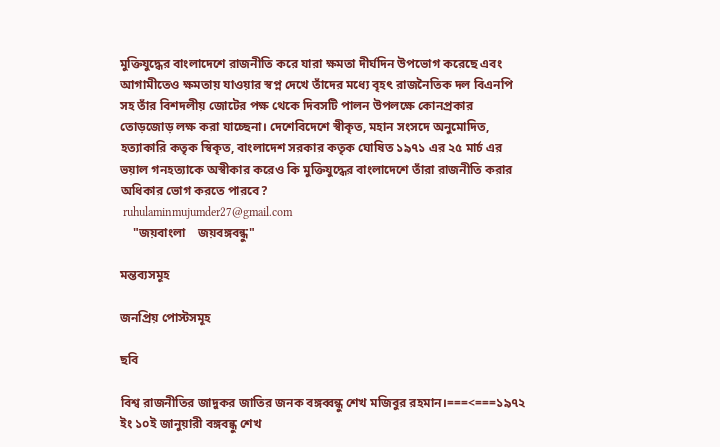মুক্তিযুদ্ধের বাংলাদেশে রাজনীতি করে যারা ক্ষমতা দীর্ঘদিন উপভোগ করেছে এবং আগামীতেও ক্ষমতায় যাওয়ার স্বপ্ন দেখে তাঁদের মধ্যে বৃহৎ রাজনৈতিক দল বিএনপি সহ তাঁর বিশদলীয় জোটের পক্ষ থেকে দিবসটি পালন উপলক্ষে কোনপ্রকার তোড়জোড় লক্ষ করা যাচ্ছেনা। দেশেবিদেশে স্বীকৃত, মহান সংসদে অনুমোদিত, হত্যাকারি কতৃক স্বিকৃত, বাংলাদেশ সরকার কতৃক ঘোষিত ১৯৭১ এর ২৫ মার্চ এর ভয়াল গনহত্যাকে অস্বীকার করেও কি মুক্তিযুদ্ধের বাংলাদেশে তাঁরা রাজনীতি করার অধিকার ভোগ করতে পারবে?
 ruhulaminmujumder27@gmail.com
    "জয়বাংলা    জয়বঙ্গবন্ধু"

মন্তব্যসমূহ

জনপ্রিয় পোস্টসমূহ

ছবি

বিশ্ব রাজনীতির জাদুকর জাতির জনক বঙ্গব্বন্ধু শেখ মজিবুর রহমান।===<===১৯৭২ ইং ১০ই জানুয়ারী বঙ্গবন্ধু শেখ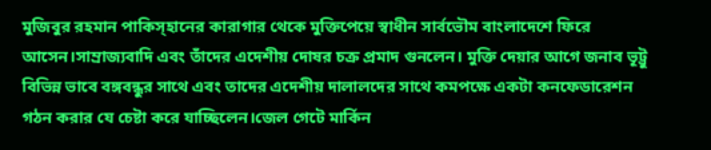মুজিবুর রহমান পাকিস্হানের কারাগার থেকে মুক্তিপেয়ে স্বাধীন সার্বভৌম বাংলাদেশে ফিরে আসেন।সাম্রাজ্যবাদি এবং তাঁদের এদেশীয় দোষর চক্র প্রমাদ গুনলেন। মুক্তি দেয়ার আগে জনাব ভূট্রু বিভিন্ন ভাবে বঙ্গবন্ধুর সাথে এবং তাদের এদেশীয় দালালদের সাথে কমপক্ষে একটা কনফেডারেশন গঠন করার যে চেষ্টা করে যাচ্ছিলেন।জেল গেটে মার্কিন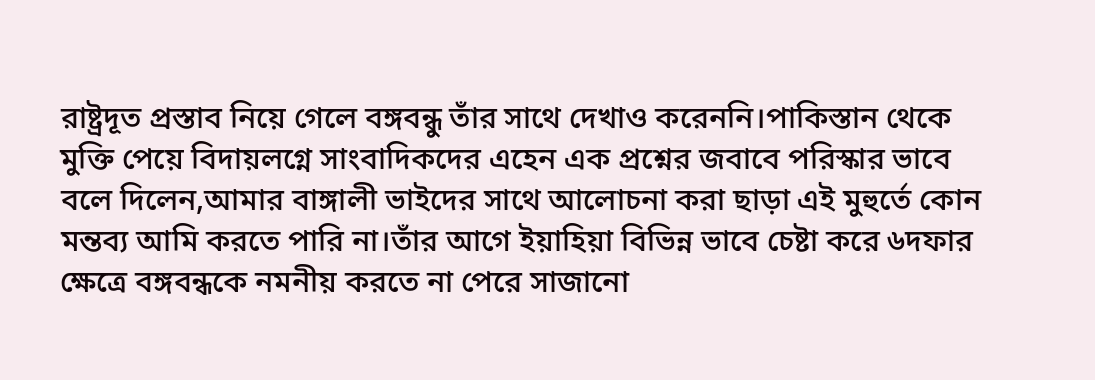রাষ্ট্রদূত প্রস্তাব নিয়ে গেলে বঙ্গবন্ধু তাঁর সাথে দেখাও করেননি।পাকিস্তান থেকে মুক্তি পেয়ে বিদায়লগ্নে সাংবাদিকদের এহেন এক প্রশ্নের জবাবে পরিস্কার ভাবে বলে দিলেন,আমার বাঙ্গালী ভাইদের সাথে আলোচনা করা ছাড়া এই মুহুর্তে কোন মন্তব্য আমি করতে পারি না।তাঁর আগে ইয়াহিয়া বিভিন্ন ভাবে চেষ্টা করে ৬দফার ক্ষেত্রে বঙ্গবন্ধকে নমনীয় করতে না পেরে সাজানো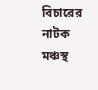বিচারের নাটক মঞ্চস্থ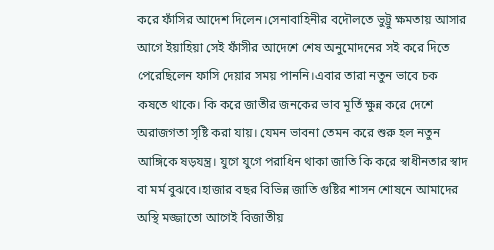করে ফাঁসির আদেশ দিলেন।সেনাবাহিনীর বদৌলতে ভুট্রু ক্ষমতায় আসার আগে ইয়াহিয়া সেই ফাঁসীর আদেশে শেষ অনুমোদনের সই করে দিতে পেরেছিলেন ফাসি দেয়ার সময় পাননি।এবার তারা নতুন ভাবে চক কষতে থাকে। কি করে জাতীর জনকের ভাব মূর্তি ক্ষুন্ন করে দেশে অরাজগতা সৃষ্টি করা যায়। যেমন ভাবনা তেমন করে শুরু হল নতুন আঙ্গিকে ষড়যন্ত্র। যুগে যুগে পরাধিন থাকা জাতি কি করে স্বাধীনতার স্বাদ বা মর্ম বুঝবে।হাজার বছর বিভিন্ন জাতি গুষ্টির শাসন শোষনে আমাদের অস্থি মজ্জাতো আগেই বিজাতীয়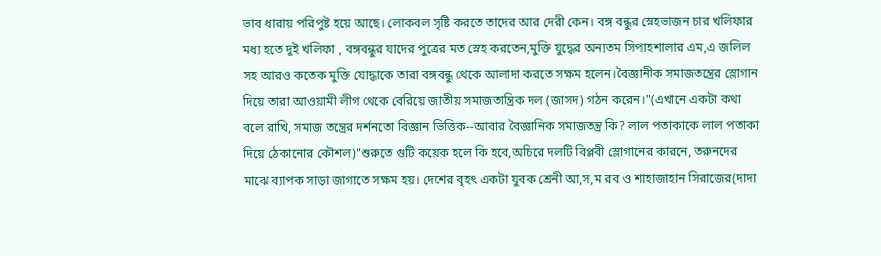ভাব ধারায় পরিপুষ্ট হয়ে আছে। লোকবল সৃষ্টি করতে তাদের আর দেরী কেন। বঙ্গ বন্ধুর স্নেহভাজন চার খলিফার মধ্য হতে দুই খলিফা , বঙ্গবন্ধুর যাদের পুত্রের মত স্নেহ করতেন,মুক্তি যুদ্ধের অন্যতম সিপাহশালার এম,এ জলিল সহ আরও কতেক মুক্তি যোদ্ধাকে তারা বঙ্গবন্ধু থেকে আলাদা করতে সক্ষম হলেন।বৈজ্ঞানীক সমাজতন্ত্রের স্লোগান দিয়ে তারা আওয়ামী লীগ থেকে বেরিয়ে জাতীয় সমাজতান্ত্রিক দল (জাসদ) গঠন করেন।"(এখানে একটা কথা বলে রাখি, সমাজ তন্ত্রের দর্শনতো বিজ্ঞান ভিত্তিক--আবার বৈজ্ঞানিক সমাজতন্ত্র কি? লাল পতাকাকে লাল পতাকা দিয়ে ঠেকানোর কৌশল)"শুরুতে গুটি কয়েক হলে কি হবে,অচিরে দলটি বিপ্লবী স্লোগানের কারনে, তরুনদের মাঝে ব্যাপক সাড়া জাগাতে সক্ষম হয়। দেশের বৃহৎ একটা যুবক শ্রেনী আ,স,ম রব ও শাহাজাহান সিরাজের(দাদা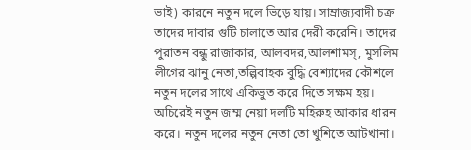ভাই) কারনে নতুন দলে ভিড়ে যায়। সাম্রাজ্যবাদী চক্র তাদের দাবার গুটি চালাতে আর দেরী করেনি। তাদের পুরাতন বন্ধু রাজাকার, আলবদর,আলশামস্, মুসলিম লীগের ঝানু নেতা,তল্পিবাহক বুদ্ধি বেশ্যাদের কৌশলে নতুন দলের সাথে একিভুত করে দিতে সক্ষম হয়। অচিরেই নতুন জম্ম নেয়া দলটি মহিরুহ আকার ধারন করে। নতুন দলের নতুন নেতা তো খুশিতে আটখানা।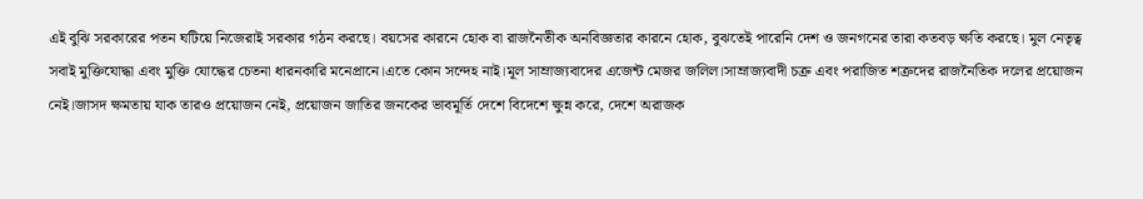এই বুঝি সরকারের পতন ঘটিয়ে নিজেরাই সরকার গঠন করছে। বয়সের কারনে হোক বা রাজনৈতীক অনবিজ্ঞতার কারনে হোক, বুঝতেই পারেনি দেশ ও জনগনের তারা কতবড় ক্ষতি করছে। মুল নেতৃত্ব সবাই মুক্তিযোদ্ধা এবং মুক্তি যোদ্ধের চেতনা ধারনকারি মনেপ্রানে।এতে কোন সন্দেহ নাই।মূল সাম্রাজ্যবাদের এজেন্ট মেজর জলিল।সাম্রাজ্যবাদী চক্র এবং পরাজিত শত্রুদের রাজনৈতিক দলের প্রয়োজন নেই।জাসদ ক্ষমতায় যাক তারও প্রয়োজন নেই, প্রয়োজন জাতির জনকের ভাবমূর্তি দেশে বিদেশে ক্ষুন্ন করে, দেশে অরাজক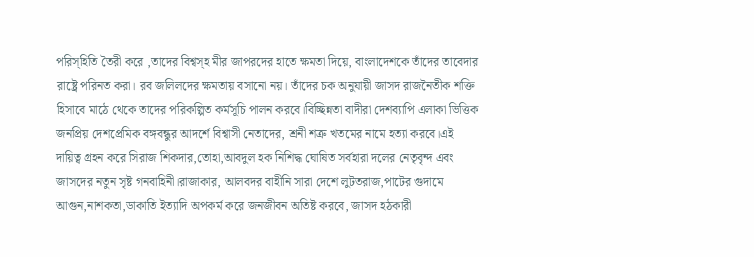পরিস্হিতি তৈরী করে ,তাদের বিশ্বস্হ মীর জাপরদের হাতে ক্ষমতা দিয়ে, বাংলাদেশকে তাঁদের তাবেদার রাষ্ট্রে পরিনত করা। রব জলিলদের ক্ষমতায় বসানো নয়। তাঁদের চক অনুযায়ী জাসদ রাজনৈতীক শক্তি হিসাবে মাঠে থেকে তাদের পরিকল্পিত কর্মসূচি পালন করবে।বিচ্ছিন্নতা বাদীরা দেশব্যাপি এলাকা ভিত্তিক জনপ্রিয় দেশপ্রেমিক বঙ্গবন্ধুর আদর্শে বিশ্বাসী নেতাদের, শ্রনী শত্রু খতমের নামে হত্যা করবে।এই দায়িত্ব গ্রহন করে সিরাজ শিকদার,তোহা,আবদুল হক নিশিদ্ধ ঘোষিত সর্বহারা দলের নেতৃবৃন্দ এবং জাসদের নতুন সৃষ্ট গনবাহিনী।রাজাকার, আলবদর বাহীনি সারা দেশে লুটতরাজ,পাটের গুদামে আগুন,নাশকতা,ডাকাতি ইত্যাদি অপকর্ম করে জনজীবন অতিষ্ট করবে, জাসদ হঠকারী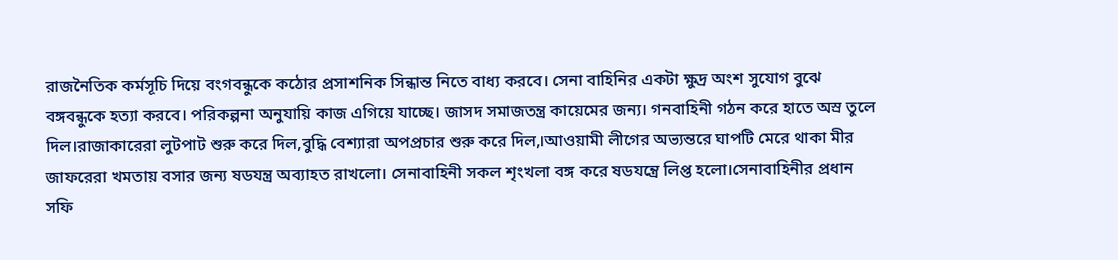রাজনৈতিক কর্মসূচি দিয়ে বংগবন্ধুকে কঠোর প্রসাশনিক সিন্ধান্ত নিতে বাধ্য করবে। সেনা বাহিনির একটা ক্ষুদ্র অংশ সুযোগ বুঝে বঙ্গবন্ধুকে হত্যা করবে। পরিকল্পনা অনুযায়ি কাজ এগিয়ে যাচ্ছে। জাসদ সমাজতন্ত্র কায়েমের জন্য। গনবাহিনী গঠন করে হাতে অস্র তুলে দিল।রাজাকারেরা লুটপাট শুরু করে দিল,বুদ্ধি বেশ্যারা অপপ্রচার শুরু করে দিল,।আওয়ামী লীগের অভ্যন্তরে ঘাপটি মেরে থাকা মীর জাফরেরা খমতায় বসার জন্য ষডযন্ত্র অব্যাহত রাখলো। সেনাবাহিনী সকল শৃংখলা বঙ্গ করে ষডযন্ত্রে লিপ্ত হলো।সেনাবাহিনীর প্রধান সফি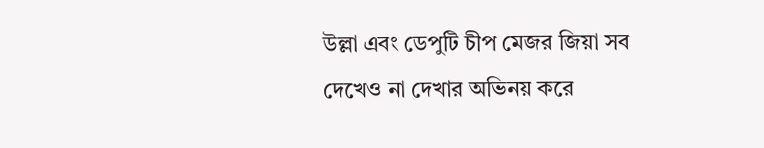উল্লা এবং ডেপুটি চীপ মেজর জিয়া সব দেখেও না দেখার অভিনয় করে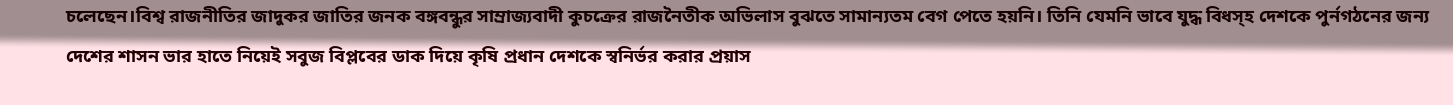চলেছেন।বিশ্ব রাজনীতির জাদুকর জাতির জনক বঙ্গবন্ধুর সাম্রাজ্যবাদী কুচক্রের রাজনৈতীক অভিলাস বুঝতে সামান্যতম বেগ পেতে হয়নি। তিনি যেমনি ভাবে যুদ্ধ বিধস্হ দেশকে পুর্নগঠনের জন্য দেশের শাসন ভার হাতে নিয়েই সবুজ বিপ্লবের ডাক দিয়ে কৃষি প্রধান দেশকে স্বনির্ভর করার প্রয়াস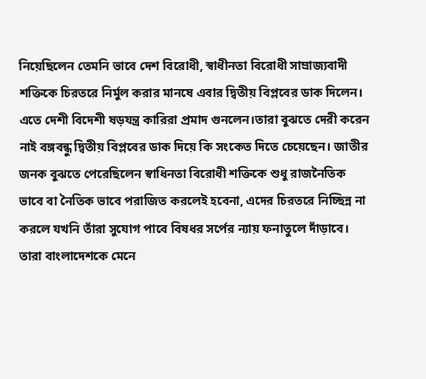নিয়েছিলেন তেমনি ভাবে দেশ বিরোধী, স্বাধীনতা বিরোধী সাম্রাজ্যবাদী শক্তিকে চিরতরে নির্মুল করার মানষে এবার দ্বিতীয় বিপ্লবের ডাক দিলেন। এতে দেশী বিদেশী ষড়যন্ত্র কারিরা প্রমাদ গুনলেন।তারা বুঝতে দেরী করেন নাই বঙ্গবন্ধু দ্বিতীয় বিপ্লবের ডাক দিয়ে কি সংকেত দিতে চেয়েছেন। জাতীর জনক বুঝতে পেরেছিলেন স্বাধিনতা বিরোধী শক্তিকে শুধু রাজনৈতিক ভাবে বা নৈতিক ভাবে পরাজিত করলেই হবেনা, এদের চিরতরে নিচ্ছিন্ন না করলে যখনি তাঁরা সুযোগ পাবে বিষধর সর্পের ন্যায় ফনাতুলে দাঁড়াবে। তারা বাংলাদেশকে মেনে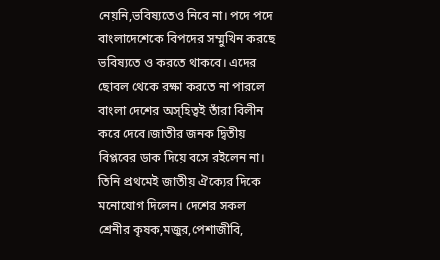নেয়নি,ভবিষ্যতেও নিবে না। পদে পদে বাংলাদেশেকে বিপদের সম্মুখিন করছে ভবিষ্যতে ও করতে থাকবে। এদের ছোবল থেকে রক্ষা করতে না পারলে বাংলা দেশের অস্হিত্বই তাঁরা বিলীন করে দেবে।জাতীর জনক দ্বিতীয় বিপ্লবের ডাক দিয়ে বসে রইলেন না। তিনি প্রথমেই জাতীয় ঐক্যের দিকে মনোযোগ দিলেন। দেশের সকল শ্রেনীর কৃষক,মজুর,পেশাজীবি,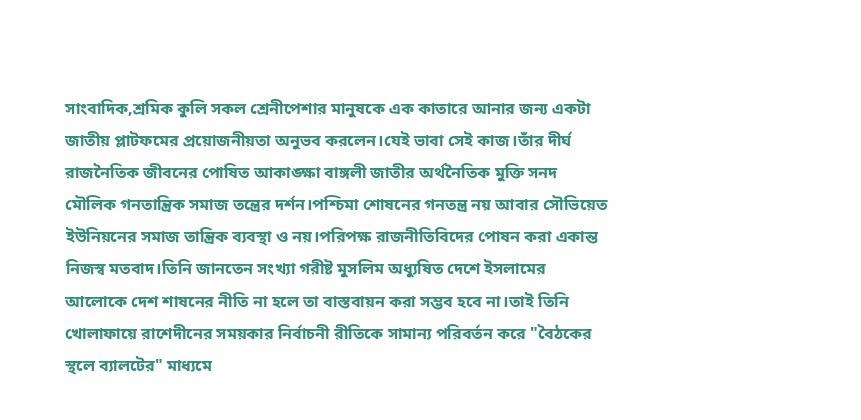সাংবাদিক,শ্রমিক কুলি সকল শ্রেনীপেশার মানুষকে এক কাতারে আনার জন্য একটা জাতীয় প্লাটফমের প্রয়োজনীয়তা অনুভব করলেন।যেই ভাবা সেই কাজ।তাঁর দীর্ঘ রাজনৈতিক জীবনের পোষিত আকাঙ্ক্ষা বাঙ্গলী জাতীর অর্থনৈতিক মুক্তি সনদ মৌলিক গনতান্ত্রিক সমাজ তন্ত্রের দর্শন।পশ্চিমা শোষনের গনতন্ত্র নয় আবার সৌভিয়েত ইউনিয়নের সমাজ তান্ত্রিক ব্যবস্থা ও নয়।পরিপক্ষ রাজনীতিবিদের পোষন করা একান্ত নিজস্ব মতবাদ।তিনি জানতেন সংখ্যা গরীষ্ট মুসলিম অধ্যুষিত দেশে ইসলামের আলোকে দেশ শাষনের নীতি না হলে তা বাস্তবায়ন করা সম্ভব হবে না।তাই তিনি খোলাফায়ে রাশেদীনের সময়কার নির্বাচনী রীতিকে সামান্য পরিবর্তন করে "বৈঠকের স্থলে ব্যালটের" মাধ্যমে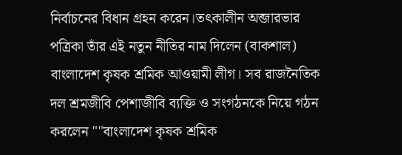নির্বাচনের বিধান গ্রহন করেন।তৎকালীন অব্জারভার পত্রিকা তাঁর এই নতুন নীতির নাম দিলেন (বাকশাল) বাংলাদেশ কৃষক শ্রমিক আওয়ামী লীগ। সব রাজনৈতিক দল শ্রমজীবি পেশাজীবি ব্যক্তি ও সংগঠনকে নিয়ে গঠন করলেন ""বাংলাদেশ কৃষক শ্রমিক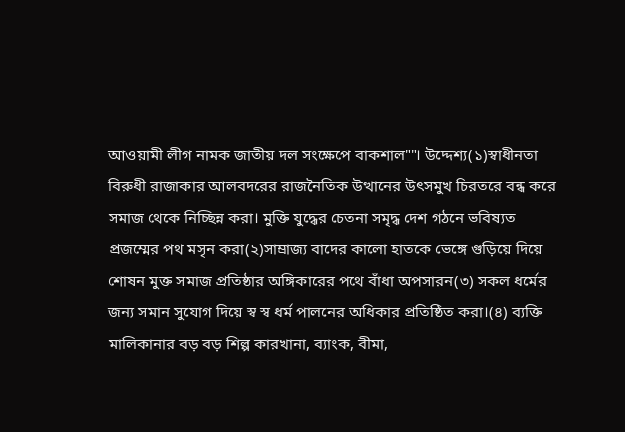আওয়ামী লীগ নামক জাতীয় দল সংক্ষেপে বাকশাল""। উদ্দেশ্য(১)স্বাধীনতা বিরুধী রাজাকার আলবদরের রাজনৈতিক উত্থানের উৎসমুখ চিরতরে বন্ধ করে সমাজ থেকে নিচ্ছিন্ন করা। মুক্তি যুদ্ধের চেতনা সমৃদ্ধ দেশ গঠনে ভবিষ্যত প্রজম্মের পথ মসৃন করা(২)সাম্রাজ্য বাদের কালো হাতকে ভেঙ্গে গুড়িয়ে দিয়ে শোষন মুক্ত সমাজ প্রতিষ্ঠার অঙ্গিকারের পথে বাঁধা অপসারন(৩) সকল ধর্মের জন্য সমান সুযোগ দিয়ে স্ব স্ব ধর্ম পালনের অধিকার প্রতিষ্ঠিত করা।(৪) ব্যক্তি মালিকানার বড় বড় শিল্প কারখানা, ব্যাংক, বীমা,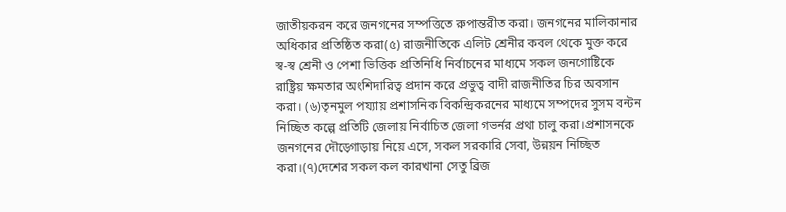জাতীয়করন করে জনগনের সম্পত্তিতে রুপান্তরীত করা। জনগনের মালিকানার অধিকার প্রতিষ্ঠিত করা(৫) রাজনীতিকে এলিট শ্রেনীর কবল থেকে মুক্ত করে স্ব-স্ব শ্রেনী ও পেশা ভিত্তিক প্রতিনিধি নির্বাচনের মাধ্যমে সকল জনগোষ্টিকে রাষ্ট্রিয় ক্ষমতার অংশিদারিত্ব প্রদান করে প্রভুত্ব বাদী রাজনীতির চির অবসান করা। (৬)তৃনমুল পয্যায় প্রশাসনিক বিকন্দ্রিকরনের মাধ্যমে সম্পদের সুসম বন্টন নিচ্ছিত কল্পে প্রতিটি জেলায় নির্বাচিত জেলা গভর্নর প্রথা চালু করা।প্রশাসনকে জনগনের দৌড়্গোড়ায় নিয়ে এসে, সকল সরকারি সেবা, উন্নয়ন নিচ্ছিত করা।(৭)দেশের সকল কল কারখানা সেতু ব্রিজ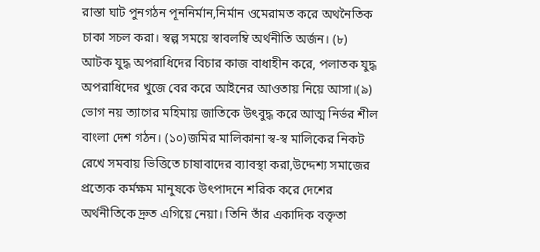রাস্তা ঘাট পুনগঠন পূননির্মান,নির্মান ওমেরামত করে অথনৈতিক চাকা সচল করা। স্বল্প সময়ে স্বাবলম্বি অর্থনীতি অর্জন। (৮) আটক যুদ্ধ অপরাধিদের বিচার কাজ বাধাহীন করে, পলাতক যুদ্ধ অপরাধিদের খুজে বের করে আইনের আওতায় নিয়ে আসা।(৯) ভোগ নয় ত্যাগের মহিমায় জাতিকে উৎবুদ্ধ করে আত্ম নির্ভর শীল বাংলা দেশ গঠন। (১০)জমির মালিকানা স্ব-স্ব মালিকের নিকট রেখে সমবায় ভিত্তিতে চাষাবাদের ব্যাবস্থা করা,উদ্দেশ্য সমাজের প্রত্যেক কর্মক্ষম মানুষকে উৎপাদনে শরিক করে দেশের অর্থনীতিকে দ্রুত এগিয়ে নেয়া। তিনি তাঁর একাদিক বক্তৃতা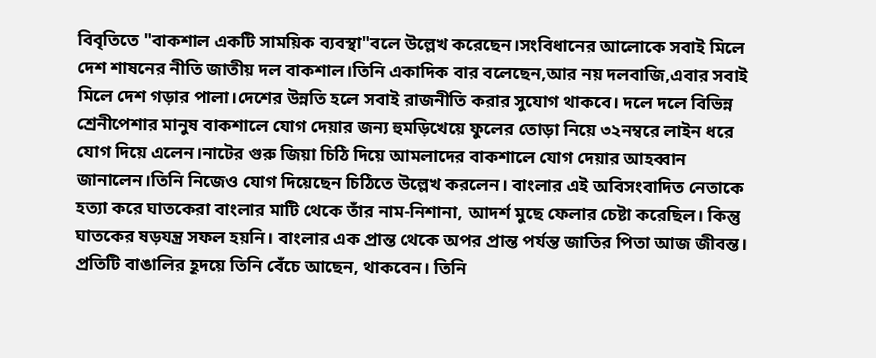বিবৃতিতে "বাকশাল একটি সাময়িক ব্যবস্থা"বলে উল্লেখ করেছেন।সংবিধানের আলোকে সবাই মিলে দেশ শাষনের নীতি জাতীয় দল বাকশাল।তিনি একাদিক বার বলেছেন,আর নয় দলবাজি,এবার সবাই মিলে দেশ গড়ার পালা।দেশের উন্নতি হলে সবাই রাজনীতি করার সুযোগ থাকবে। দলে দলে বিভিন্ন শ্রেনীপেশার মানুষ বাকশালে যোগ দেয়ার জন্য হুমড়িখেয়ে ফুলের তোড়া নিয়ে ৩২নম্বরে লাইন ধরে যোগ দিয়ে এলেন।নাটের গুরু জিয়া চিঠি দিয়ে আমলাদের বাকশালে যোগ দেয়ার আহব্বান জানালেন।তিনি নিজেও যোগ দিয়েছেন চিঠিতে উল্লেখ করলেন। বাংলার এই অবিসংবাদিত নেতাকে হত্যা করে ঘাতকেরা বাংলার মাটি থেকে তাঁর নাম-নিশানা, আদর্শ মুছে ফেলার চেষ্টা করেছিল। কিন্তু ঘাতকের ষড়যন্ত্র সফল হয়নি। বাংলার এক প্রান্ত থেকে অপর প্রান্ত পর্যন্ত জাতির পিতা আজ জীবন্ত। প্রতিটি বাঙালির হূদয়ে তিনি বেঁচে আছেন, থাকবেন। তিনি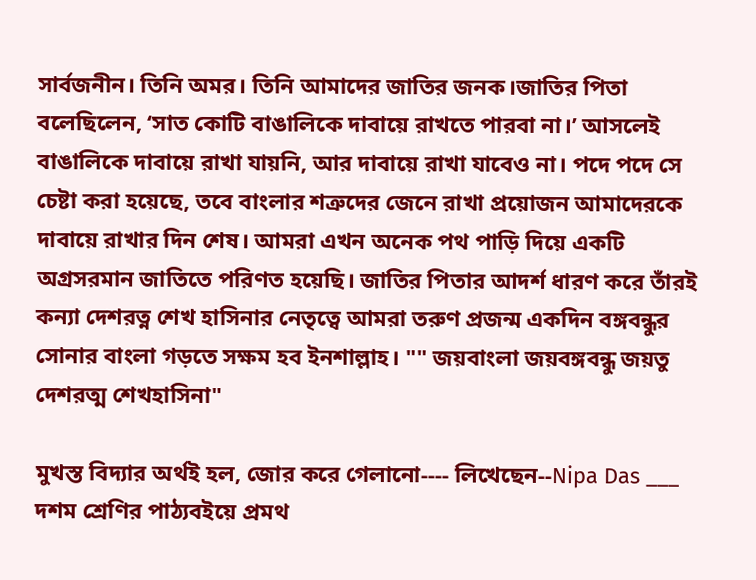সার্বজনীন। তিনি অমর। তিনি আমাদের জাতির জনক।জাতির পিতা বলেছিলেন, ‘সাত কোটি বাঙালিকে দাবায়ে রাখতে পারবা না।’ আসলেই বাঙালিকে দাবায়ে রাখা যায়নি, আর দাবায়ে রাখা যাবেও না। পদে পদে সে চেষ্টা করা হয়েছে, তবে বাংলার শত্রুদের জেনে রাখা প্রয়োজন আমাদেরকে দাবায়ে রাখার দিন শেষ। আমরা এখন অনেক পথ পাড়ি দিয়ে একটি অগ্রসরমান জাতিতে পরিণত হয়েছি। জাতির পিতার আদর্শ ধারণ করে তাঁরই কন্যা দেশরত্ন শেখ হাসিনার নেতৃত্বে আমরা তরুণ প্রজন্ম একদিন বঙ্গবন্ধুর সোনার বাংলা গড়তে সক্ষম হব ইনশাল্লাহ। "" জয়বাংলা জয়বঙ্গবন্ধু জয়তু দেশরত্ম শেখহাসিনা"

মুখস্ত বিদ্যার অর্থই হল, জোর করে গেলানো---- লিখেছেন--Nipa Das ___ দশম শ্রেণির পাঠ্যবইয়ে প্রমথ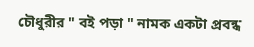চৌধুরীর " বই পড়া " নামক একটা প্রবন্ধ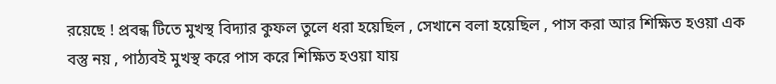রয়েছে ! প্রবন্ধ টিতে মুখস্থ বিদ্যার কুফল তুলে ধরা হয়েছিল , সেখানে বলা হয়েছিল , পাস করা আর শিক্ষিত হওয়া এক বস্তু নয় , পাঠ্যবই মুখস্থ করে পাস করে শিক্ষিত হওয়া যায়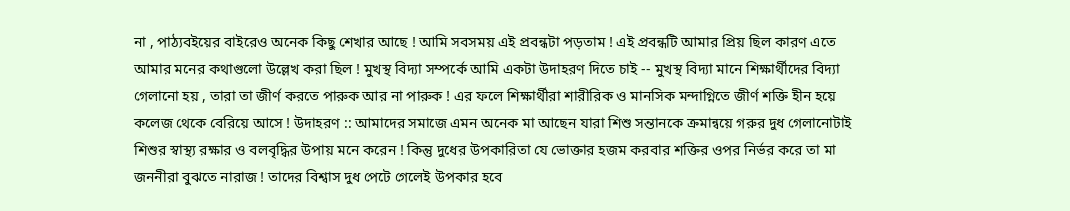না , পাঠ্যবইয়ের বাইরেও অনেক কিছু শেখার আছে ! আমি সবসময় এই প্রবন্ধটা পড়তাম ! এই প্রবন্ধটি আমার প্রিয় ছিল কারণ এতে আমার মনের কথাগুলো উল্লেখ করা ছিল ! মুখস্থ বিদ্যা সম্পর্কে আমি একটা উদাহরণ দিতে চাই -- মুখস্থ বিদ্যা মানে শিক্ষার্থীদের বিদ্যা গেলানো হয় , তারা তা জীর্ণ করতে পারুক আর না পারুক ! এর ফলে শিক্ষার্থীরা শারীরিক ও মানসিক মন্দাগ্নিতে জীর্ণ শক্তি হীন হয়ে কলেজ থেকে বেরিয়ে আসে ! উদাহরণ :: আমাদের সমাজে এমন অনেক মা আছেন যারা শিশু সন্তানকে ক্রমান্বয়ে গরুর দুধ গেলানোটাই শিশুর স্বাস্থ্য রক্ষার ও বলবৃদ্ধির উপায় মনে করেন ! কিন্তু দুধের উপকারিতা যে ভোক্তার হজম করবার শক্তির ওপর নির্ভর করে তা মা জননীরা বুঝতে নারাজ ! তাদের বিশ্বাস দুধ পেটে গেলেই উপকার হবে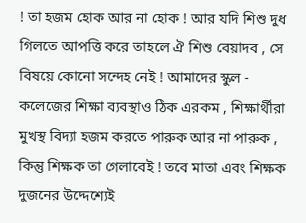! তা হজম হোক আর না হোক ! আর যদি শিশু দুধ গিলতে আপত্তি করে তাহলে ঐ শিশু বেয়াদব , সে বিষয়ে কোনো সন্দেহ নেই ! আমাদের স্কুল - কলেজের শিক্ষা ব্যবস্থাও ঠিক এরকম , শিক্ষার্থীরা মুখস্থ বিদ্যা হজম করতে পারুক আর না পারুক , কিন্তু শিক্ষক তা গেলাবেই ! তবে মাতা এবং শিক্ষক দুজনের উদ্দেশ্যেই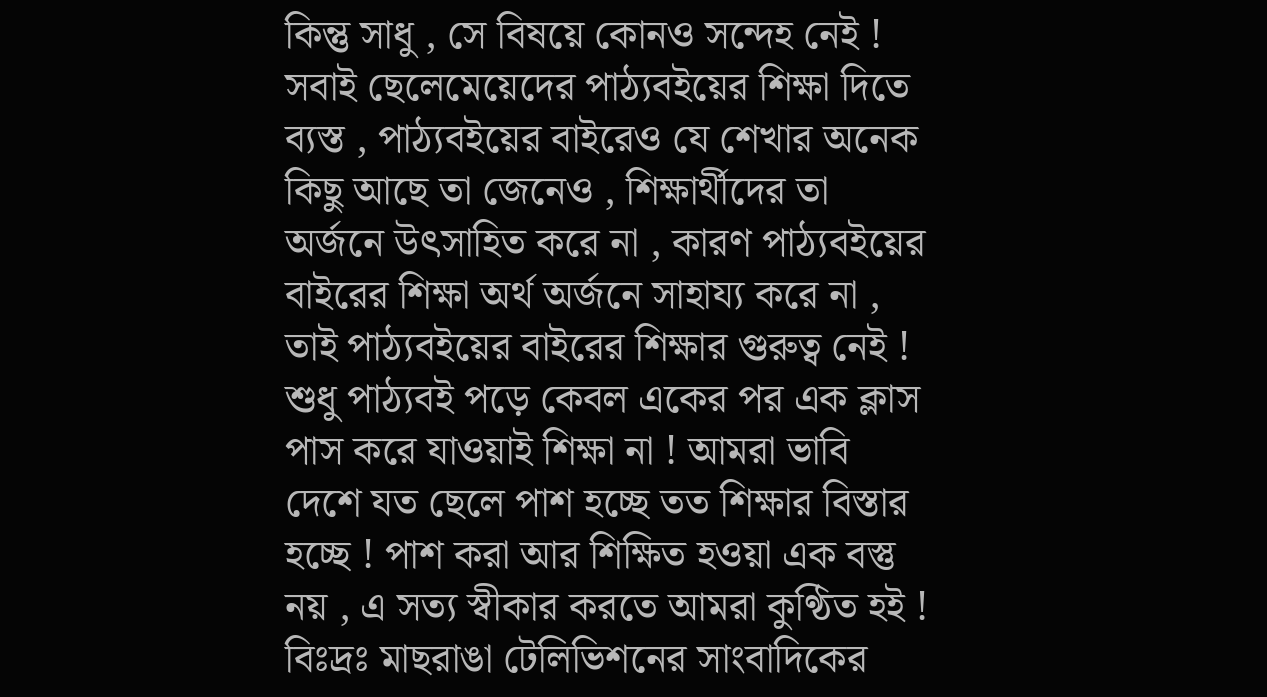কিন্তু সাধু , সে বিষয়ে কোনও সন্দেহ নেই ! সবাই ছেলেমেয়েদের পাঠ্যবইয়ের শিক্ষা দিতে ব্যস্ত , পাঠ্যবইয়ের বাইরেও যে শেখার অনেক কিছু আছে তা জেনেও , শিক্ষার্থীদের তা অর্জনে উৎসাহিত করে না , কারণ পাঠ্যবইয়ের বাইরের শিক্ষা অর্থ অর্জনে সাহায্য করে না , তাই পাঠ্যবইয়ের বাইরের শিক্ষার গুরুত্ব নেই ! শুধু পাঠ্যবই পড়ে কেবল একের পর এক ক্লাস পাস করে যাওয়াই শিক্ষা না ! আমরা ভাবি দেশে যত ছেলে পাশ হচ্ছে তত শিক্ষার বিস্তার হচ্ছে ! পাশ করা আর শিক্ষিত হওয়া এক বস্তু নয় , এ সত্য স্বীকার করতে আমরা কুণ্ঠিত হই ! বিঃদ্রঃ মাছরাঙা টেলিভিশনের সাংবাদিকের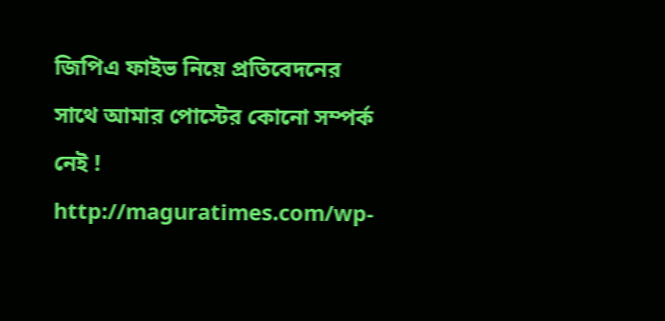জিপিএ ফাইভ নিয়ে প্রতিবেদনের সাথে আমার পোস্টের কোনো সম্পর্ক নেই ! http://maguratimes.com/wp-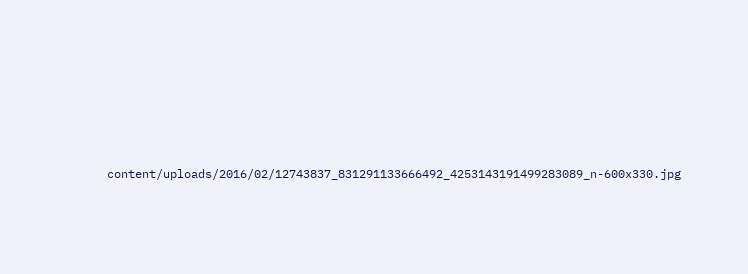content/uploads/2016/02/12743837_831291133666492_4253143191499283089_n-600x330.jpg